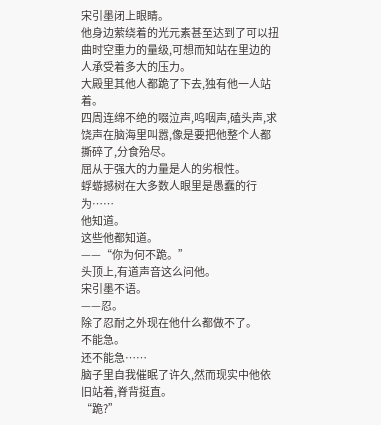宋引墨闭上眼睛。
他身边萦绕着的光元素甚至达到了可以扭曲时空重力的量级,可想而知站在里边的人承受着多大的压力。
大殿里其他人都跪了下去,独有他一人站着。
四周连绵不绝的啜泣声,呜咽声,磕头声,求饶声在脑海里叫嚣,像是要把他整个人都撕碎了,分食殆尽。
屈从于强大的力量是人的劣根性。
蜉蝣撼树在大多数人眼里是愚蠢的行为……
他知道。
这些他都知道。
——“你为何不跪。”
头顶上,有道声音这么问他。
宋引墨不语。
——忍。
除了忍耐之外现在他什么都做不了。
不能急。
还不能急……
脑子里自我催眠了许久,然而现实中他依旧站着,脊背挺直。
“跪?”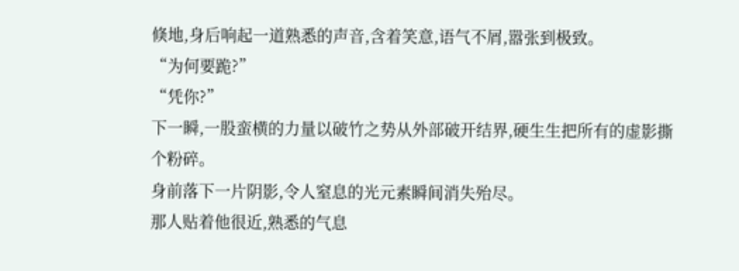倏地,身后响起一道熟悉的声音,含着笑意,语气不屑,嚣张到极致。
“为何要跪?”
“凭你?”
下一瞬,一股蛮横的力量以破竹之势从外部破开结界,硬生生把所有的虚影撕个粉碎。
身前落下一片阴影,令人窒息的光元素瞬间消失殆尽。
那人贴着他很近,熟悉的气息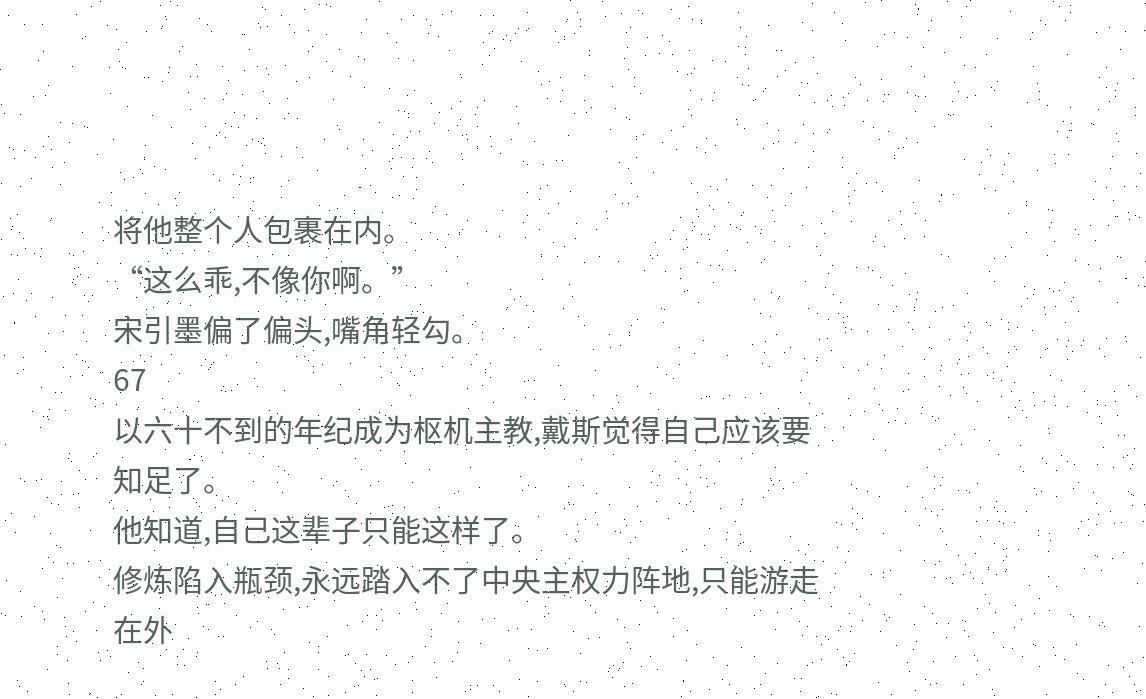将他整个人包裹在内。
“这么乖,不像你啊。”
宋引墨偏了偏头,嘴角轻勾。
67
以六十不到的年纪成为枢机主教,戴斯觉得自己应该要知足了。
他知道,自己这辈子只能这样了。
修炼陷入瓶颈,永远踏入不了中央主权力阵地,只能游走在外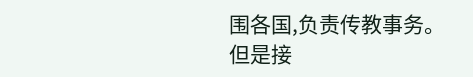围各国,负责传教事务。
但是接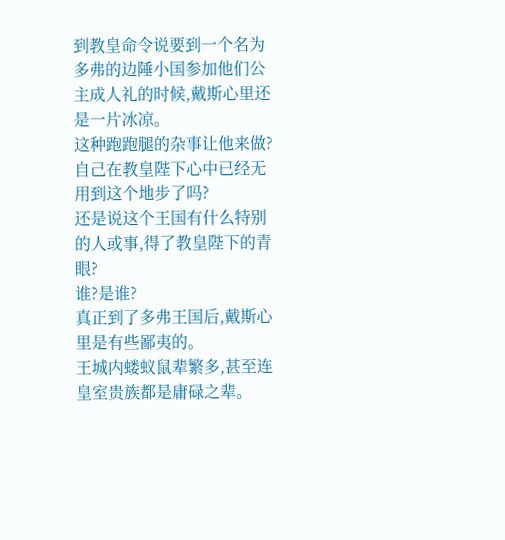到教皇命令说要到一个名为多弗的边陲小国参加他们公主成人礼的时候,戴斯心里还是一片冰凉。
这种跑跑腿的杂事让他来做?自己在教皇陛下心中已经无用到这个地步了吗?
还是说这个王国有什么特别的人或事,得了教皇陛下的青眼?
谁?是谁?
真正到了多弗王国后,戴斯心里是有些鄙夷的。
王城内蝼蚁鼠辈繁多,甚至连皇室贵族都是庸碌之辈。